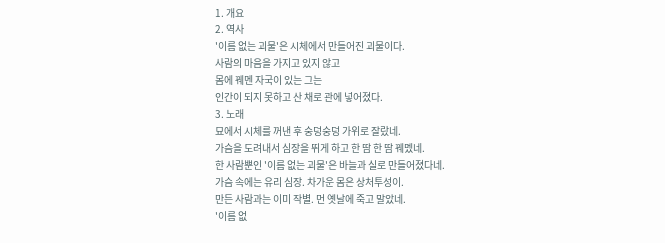1. 개요
2. 역사
'이름 없는 괴물'은 시체에서 만들어진 괴물이다.
사람의 마음을 가지고 있지 않고
몸에 꿰멘 자국이 있는 그는
인간이 되지 못하고 산 채로 관에 넣어졌다.
3. 노래
묘에서 시체를 꺼낸 후 숭덩숭덩 가위로 잘랐네.
가슴을 도려내서 심장을 뛰게 하고 한 땀 한 땀 꿰멨네.
한 사람뿐인 '이름 없는 괴물'은 바늘과 실로 만들어졌다네.
가슴 속에는 유리 심장. 차가운 몸은 상처투성이.
만든 사람과는 이미 작별. 먼 옛날에 죽고 말았네.
'이름 없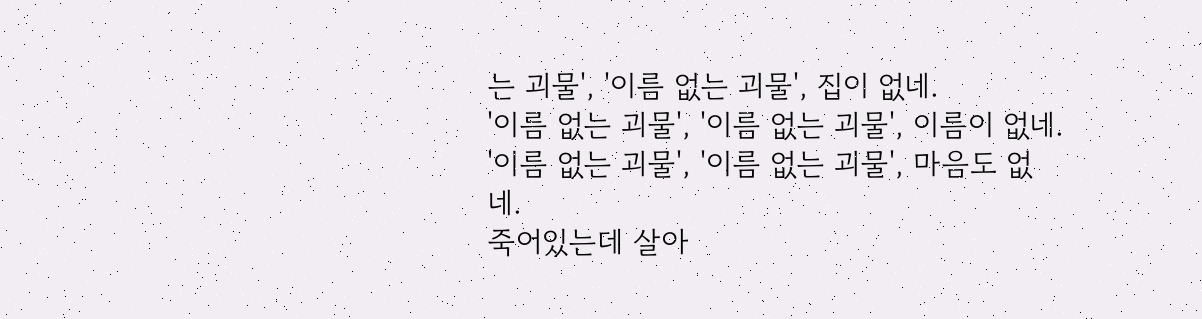는 괴물', '이름 없는 괴물', 집이 없네.
'이름 없는 괴물', '이름 없는 괴물', 이름이 없네.
'이름 없는 괴물', '이름 없는 괴물', 마음도 없네.
죽어있는데 살아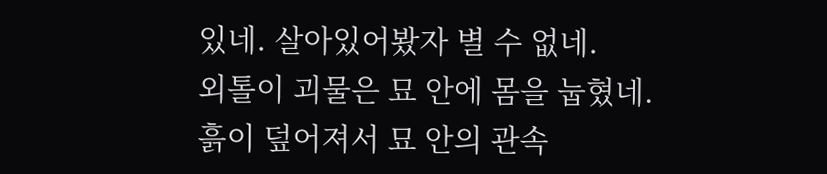있네. 살아있어봤자 별 수 없네.
외톨이 괴물은 묘 안에 몸을 눕혔네.
흙이 덮어져서 묘 안의 관속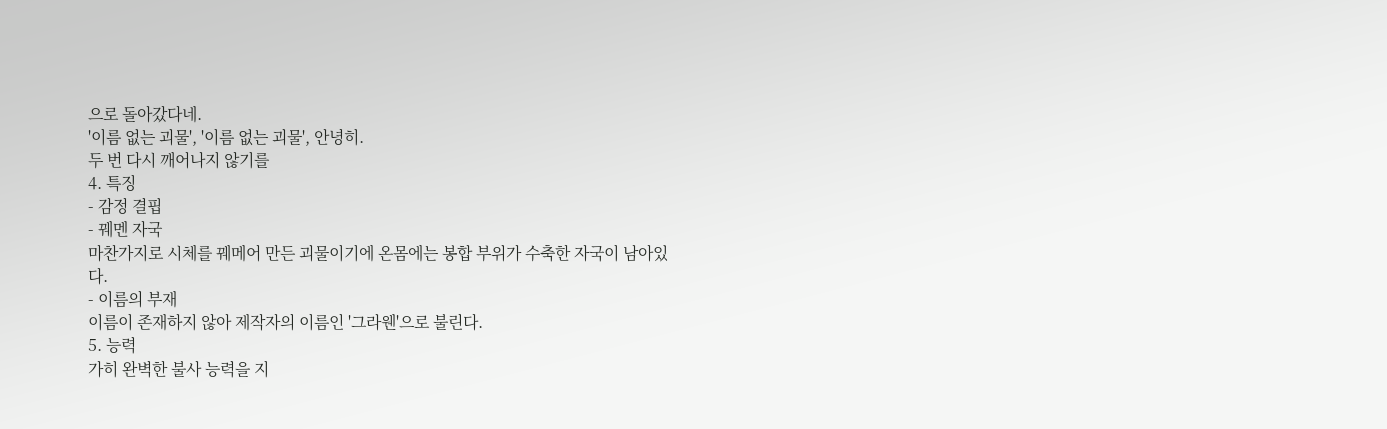으로 돌아갔다네.
'이름 없는 괴물', '이름 없는 괴물', 안녕히.
두 번 다시 깨어나지 않기를
4. 특징
- 감정 결핍
- 꿰멘 자국
마찬가지로 시체를 꿰메어 만든 괴물이기에 온몸에는 봉합 부위가 수축한 자국이 남아있다.
- 이름의 부재
이름이 존재하지 않아 제작자의 이름인 '그라웬'으로 불린다.
5. 능력
가히 완벽한 불사 능력을 지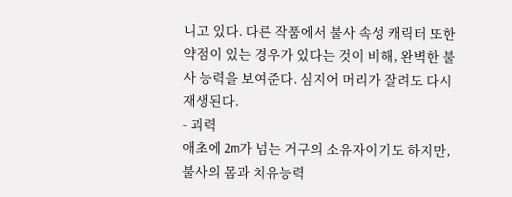니고 있다. 다른 작품에서 불사 속성 캐릭터 또한 약점이 있는 경우가 있다는 것이 비해, 완벽한 불사 능력을 보여준다. 심지어 머리가 잘려도 다시 재생된다.
- 괴력
애초에 2m가 넘는 거구의 소유자이기도 하지만, 불사의 몸과 치유능력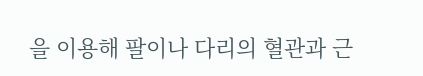을 이용해 팔이나 다리의 혈관과 근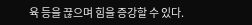육 등을 끊으며 힘을 증강할 수 있다.